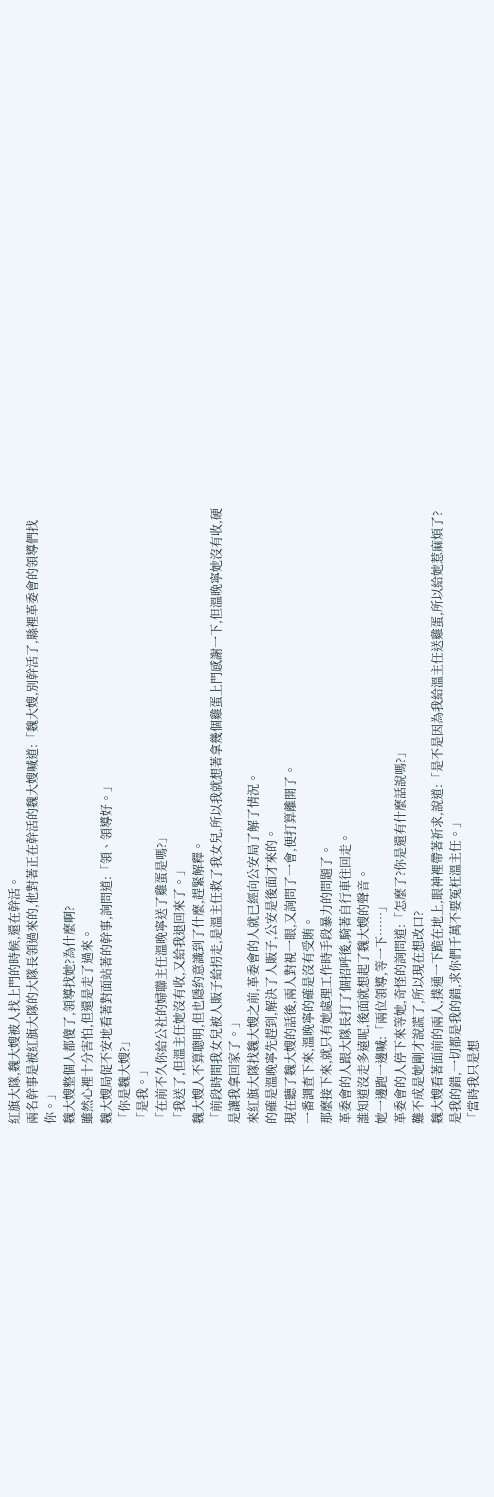紅旗大隊,魏大嫂被人找上門的時候,還在幹活。
兩名幹事是被紅旗大隊的大隊長領過來的,他對著正在幹活的魏大嫂喊道:「魏大嫂,別幹活了,縣裡革委會的領導們找你。」
魏大嫂整個人都傻了,領導找她?為什麼啊?
雖然心裡十分害怕,但還是走了過來。
魏大嫂局促不安地看著對面站著的幹事,詢問道:「領、領導好。」
「你是魏大嫂?」
「是我。」
「在前不久你給公社的婦聯主任溫晚寧送了雞蛋是嗎?」
「我送了,但溫主任她沒有收,又給我退回來了。」
魏大嫂人不算聰明,但也隱約意識到了什麼,趕緊解釋。
「前段時間我女兒被人販子給拐走,是溫主任救了我女兒,所以我就想著拿幾個雞蛋上門感謝一下,但溫晚寧她沒有收,硬是讓我拿回家了。」
來紅旗大隊找魏大嫂之前,革委會的人就已經向公安局了解了情況。
的確是溫晚寧先趕到,解決了人販子,公安是後面才來的。
現在聽了魏大嫂的話後,兩人對視一眼,又詢問了一會,便打算離開了。
一番調查下來,溫晚寧的確是沒有受賄。
那麼接下來,就只有她處理工作時手段暴力的問題了。
革委會的人跟大隊長打了個招呼後,騎著自行車往回走。
誰知道沒走多遠呢,後面就想起了魏大嫂的聲音。
她一邊跑一邊喊:「兩位領導,等一下……」
革委會的人停下來等她,奇怪的詢問道:「怎麼了?你是還有什麼話說嗎?」
難不成是她剛才說謊了,所以現在想改口?
魏大嫂看著面前的兩人,撲通一下跪在地上,眼神裡帶著祈求,說道:「是不是因為我給溫主任送雞蛋,所以給她惹麻煩了?是我的錯,一切都是我的錯,求你們千萬不要冤枉溫主任。」
「當時我只是想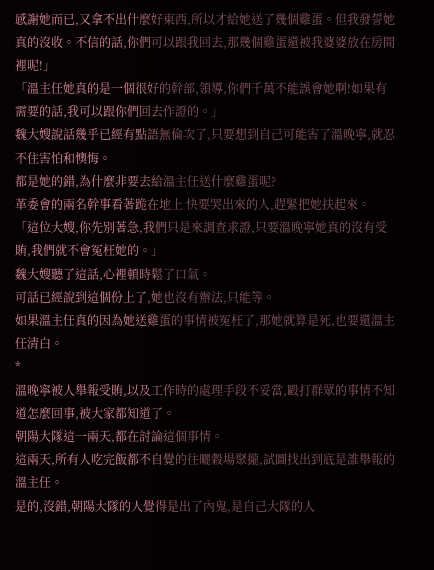感謝她而已,又拿不出什麼好東西,所以才給她送了幾個雞蛋。但我發誓她真的沒收。不信的話,你們可以跟我回去,那幾個雞蛋還被我婆婆放在房間裡呢!」
「溫主任她真的是一個很好的幹部,領導,你們千萬不能誤會她啊!如果有需要的話,我可以跟你們回去作證的。」
魏大嫂說話幾乎已經有點語無倫次了,只要想到自己可能害了溫晚寧,就忍不住害怕和懊悔。
都是她的錯,為什麼非要去給溫主任送什麼雞蛋呢?
革委會的兩名幹事看著跪在地上 快要哭出來的人,趕緊把她扶起來。
「這位大嫂,你先別著急,我們只是來調查求證,只要溫晚寧她真的沒有受賄,我們就不會冤枉她的。」
魏大嫂聽了這話,心裡頓時鬆了口氣。
可話已經說到這個份上了,她也沒有辦法,只能等。
如果溫主任真的因為她送雞蛋的事情被冤枉了,那她就算是死,也要還溫主任清白。
*
溫晚寧被人舉報受賄,以及工作時的處理手段不妥當,毆打群眾的事情不知道怎麼回事,被大家都知道了。
朝陽大隊這一兩天,都在討論這個事情。
這兩天,所有人吃完飯都不自覺的往曬穀場聚攏,試圖找出到底是誰舉報的溫主任。
是的,沒錯,朝陽大隊的人覺得是出了內鬼,是自己大隊的人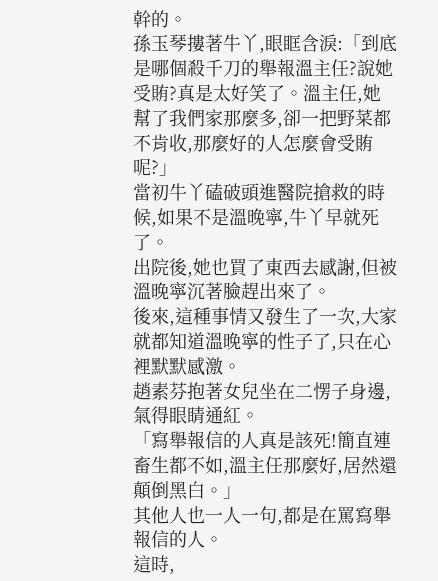幹的。
孫玉琴摟著牛丫,眼眶含淚:「到底是哪個殺千刀的舉報溫主任?說她受賄?真是太好笑了。溫主任,她幫了我們家那麼多,卻一把野菜都不肯收,那麼好的人怎麼會受賄呢?」
當初牛丫磕破頭進醫院搶救的時候,如果不是溫晚寧,牛丫早就死了。
出院後,她也買了東西去感謝,但被溫晚寧沉著臉趕出來了。
後來,這種事情又發生了一次,大家就都知道溫晚寧的性子了,只在心裡默默感激。
趙素芬抱著女兒坐在二愣子身邊,氣得眼睛通紅。
「寫舉報信的人真是該死!簡直連畜生都不如,溫主任那麼好,居然還顛倒黑白。」
其他人也一人一句,都是在罵寫舉報信的人。
這時,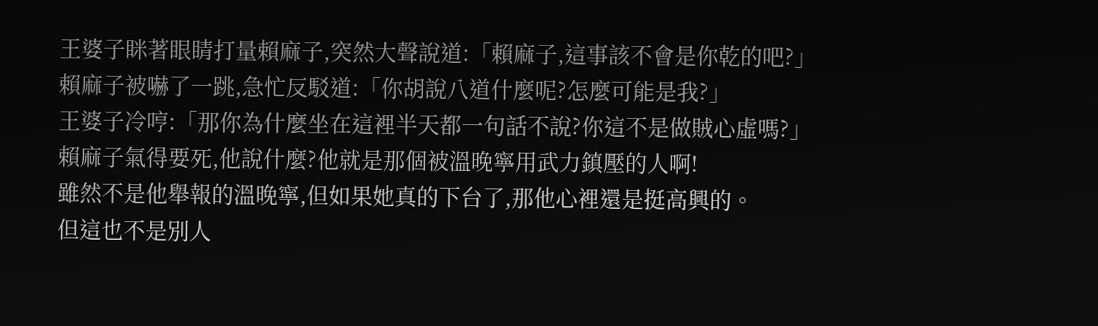王婆子眯著眼睛打量賴麻子,突然大聲說道:「賴麻子,這事該不會是你乾的吧?」
賴麻子被嚇了一跳,急忙反駁道:「你胡說八道什麼呢?怎麼可能是我?」
王婆子冷哼:「那你為什麼坐在這裡半天都一句話不說?你這不是做賊心虛嗎?」
賴麻子氣得要死,他說什麼?他就是那個被溫晚寧用武力鎮壓的人啊!
雖然不是他舉報的溫晚寧,但如果她真的下台了,那他心裡還是挺高興的。
但這也不是別人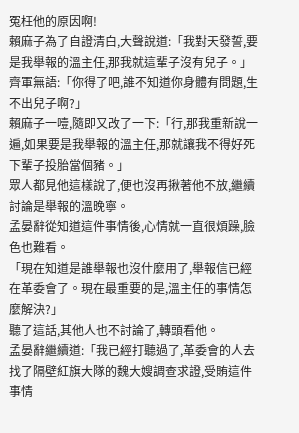冤枉他的原因啊!
賴麻子為了自證清白,大聲說道:「我對天發誓,要是我舉報的溫主任,那我就這輩子沒有兒子。」
齊軍無語:「你得了吧,誰不知道你身體有問題,生不出兒子啊?」
賴麻子一噎,隨即又改了一下:「行,那我重新說一遍,如果要是我舉報的溫主任,那就讓我不得好死下輩子投胎當個豬。」
眾人都見他這樣說了,便也沒再揪著他不放,繼續討論是舉報的溫晚寧。
孟晏辭從知道這件事情後,心情就一直很煩躁,臉色也難看。
「現在知道是誰舉報也沒什麼用了,舉報信已經在革委會了。現在最重要的是,溫主任的事情怎麼解決?」
聽了這話,其他人也不討論了,轉頭看他。
孟晏辭繼續道:「我已經打聽過了,革委會的人去找了隔壁紅旗大隊的魏大嫂調查求證,受賄這件事情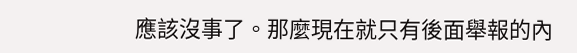應該沒事了。那麼現在就只有後面舉報的內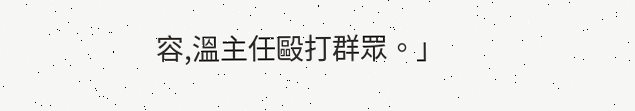容,溫主任毆打群眾。」